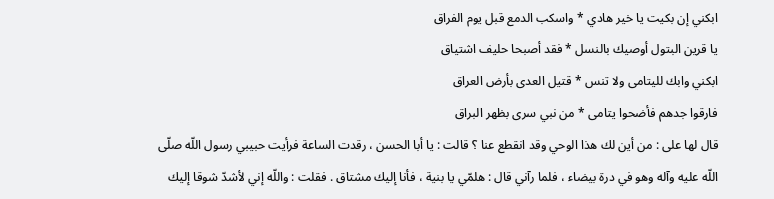ابكني إن بكيت يا خير هادي * واسكب الدمع قبل يوم الفراق
يا قرين البتول أوصيك بالنسل * فقد أصبحا حليف اشتياق
ابكني وابك لليتامى ولا تنس * قتيل العدى بأرض العراق
فارقوا جدهم فأضحوا يتامى * من نبي سرى بظهر البراق
قال لها على : من أين لك هذا الوحي وقد انقطع عنا ؟ قالت : يا أبا الحسن ، رقدت الساعة فرأيت حبيبي رسول اللّه صلّى اللّه عليه وآله وهو في درة بيضاء ، فلما رآني قال : هلمّي يا بنية ، فأنا إليك مشتاق . فقلت : واللّه إني لأشدّ شوقا إليك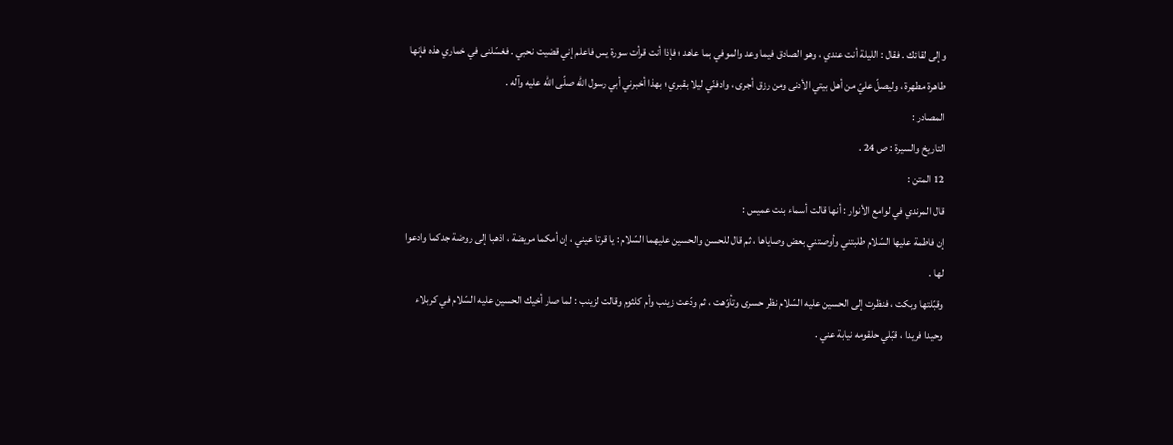وإلى لقائك . فقال : الليلة أنت عندي ، وهو الصادق فيما وعد والموفي بما عاهد ؛ فإذا أنت قرأت سورة يس فاعلم إني قضيت نحبي . فغسّلنى في خماري هذه فإنها طاهرة مطهرة ، وليصلّ عليّ من أهل بيتي الأدنى ومن رزق أجرى ، وادفنّي ليلا بقبري ؛ بهذا أخبرني أبي رسول اللّه صلّى اللّه عليه وآله .
المصادر :
التاريخ والسيرة : ص 24 .
12 المتن :
قال المرندي في لوامع الأنوار : أنها قالت أسماء بنت عميس :
إن فاطمة عليها السّلام طلبتني وأوصتني بعض وصاياها ، ثم قال للحسن والحسين عليهما السّلام : يا قرتا عيني ، إن أمكما مريضة ، اذهبا إلى روضة جدكما وادعوا لها .
وقبّلتها وبكت ، فنظرت إلى الحسين عليه السّلام نظر حسرى وتأوّهت ، ثم ودّعت زينب وأم كلثوم وقالت لزينب : لما صار أخيك الحسين عليه السّلام في كربلاء وحيدا فريدا ، قبّلي حلقومه نيابة عني .